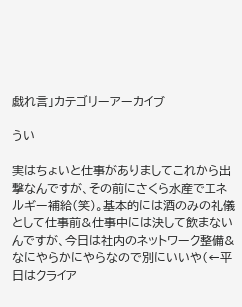戯れ言」カテゴリーアーカイブ

うい

実はちょいと仕事がありましてこれから出撃なんですが、その前にさくら水産でエネルギー補給(笑)。基本的には酒のみの礼儀として仕事前&仕事中には決して飲まないんですが、今日は社内のネットワーク整備&なにやらかにやらなので別にいいや(←平日はクライア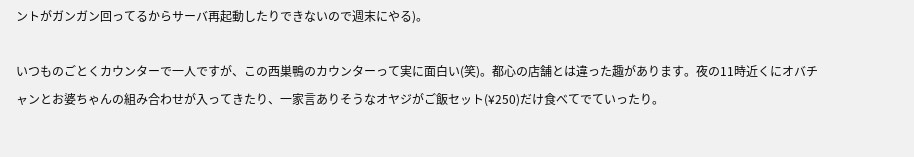ントがガンガン回ってるからサーバ再起動したりできないので週末にやる)。

いつものごとくカウンターで一人ですが、この西巣鴨のカウンターって実に面白い(笑)。都心の店舗とは違った趣があります。夜の11時近くにオバチャンとお婆ちゃんの組み合わせが入ってきたり、一家言ありそうなオヤジがご飯セット(¥250)だけ食べてでていったり。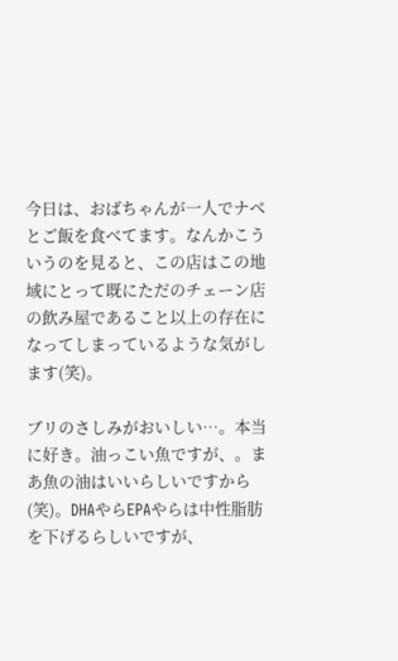今日は、おばちゃんが一人でナベとご飯を食べてます。なんかこういうのを見ると、この店はこの地域にとって既にただのチェーン店の飲み屋であること以上の存在になってしまっているような気がします(笑)。

ブリのさしみがおいしい…。本当に好き。油っこい魚ですが、。まあ魚の油はいいらしいですから(笑)。DHAやらEPAやらは中性脂肪を下げるらしいですが、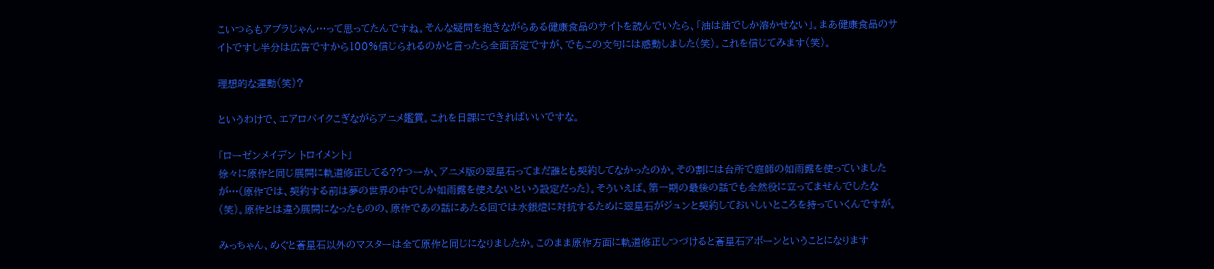こいつらもアブラじゃん…って思ってたんですね。そんな疑問を抱きながらある健康食品のサイトを読んでいたら、「油は油でしか溶かせない」。まあ健康食品のサイトですし半分は広告ですから100%信じられるのかと言ったら全面否定ですが、でもこの文句には感動しました(笑)。これを信じてみます(笑)。

理想的な運動(笑)?

というわけで、エアロバイクこぎながらアニメ鑑賞。これを日課にできればいいですな。

「ローゼンメイデン トロイメント」
徐々に原作と同じ展開に軌道修正してる??つーか、アニメ版の翠星石ってまだ誰とも契約してなかったのか。その割には台所で庭師の如雨露を使っていましたが…(原作では、契約する前は夢の世界の中でしか如雨露を使えないという設定だった)。そういえば、第一期の最後の話でも全然役に立ってませんでしたな(笑)。原作とは違う展開になったものの、原作であの話にあたる回では水銀燈に対抗するために翠星石がジュンと契約しておいしいところを持っていくんですが。

みっちゃん、めぐと蒼星石以外のマスターは全て原作と同じになりましたか。このまま原作方面に軌道修正しつづけると蒼星石アボーンということになります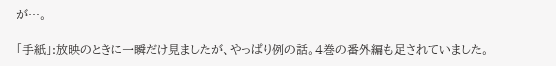が…。

「手紙」:放映のときに一瞬だけ見ましたが、やっぱり例の話。4巻の番外編も足されていました。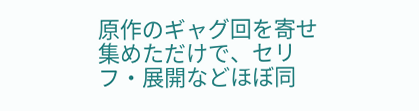原作のギャグ回を寄せ集めただけで、セリフ・展開などほぼ同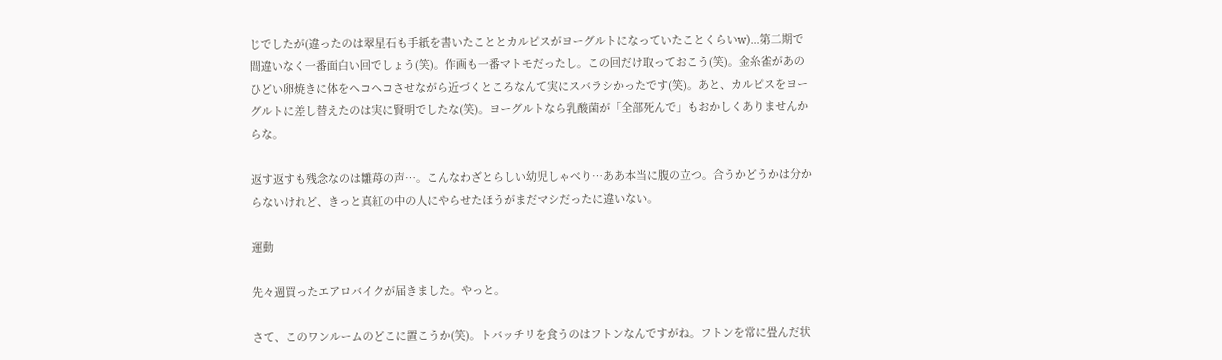じでしたが(違ったのは翠星石も手紙を書いたこととカルピスがヨーグルトになっていたことくらいw)…第二期で間違いなく一番面白い回でしょう(笑)。作画も一番マトモだったし。この回だけ取っておこう(笑)。金糸雀があのひどい卵焼きに体をヘコヘコさせながら近づくところなんて実にスバラシかったです(笑)。あと、カルピスをヨーグルトに差し替えたのは実に賢明でしたな(笑)。ヨーグルトなら乳酸菌が「全部死んで」もおかしくありませんからな。

返す返すも残念なのは雛苺の声…。こんなわざとらしい幼児しゃべり…ああ本当に腹の立つ。合うかどうかは分からないけれど、きっと真紅の中の人にやらせたほうがまだマシだったに違いない。

運動

先々週買ったエアロバイクが届きました。やっと。

さて、このワンルームのどこに置こうか(笑)。トバッチリを食うのはフトンなんですがね。フトンを常に畳んだ状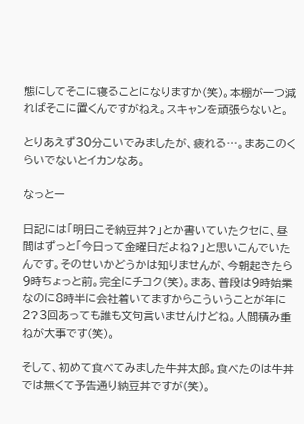態にしてそこに寝ることになりますか(笑)。本棚が一つ減ればそこに置くんですがねえ。スキャンを頑張らないと。

とりあえず30分こいでみましたが、疲れる…。まあこのくらいでないとイカンなあ。

なっとー

日記には「明日こそ納豆丼?」とか書いていたクセに、昼間はずっと「今日って金曜日だよね?」と思いこんでいたんです。そのせいかどうかは知りませんが、今朝起きたら9時ちょっと前。完全にチコク(笑)。まあ、普段は9時始業なのに8時半に会社着いてますからこういうことが年に2?3回あっても誰も文句言いませんけどね。人間積み重ねが大事です(笑)。

そして、初めて食べてみました牛丼太郎。食べたのは牛丼では無くて予告通り納豆丼ですが(笑)。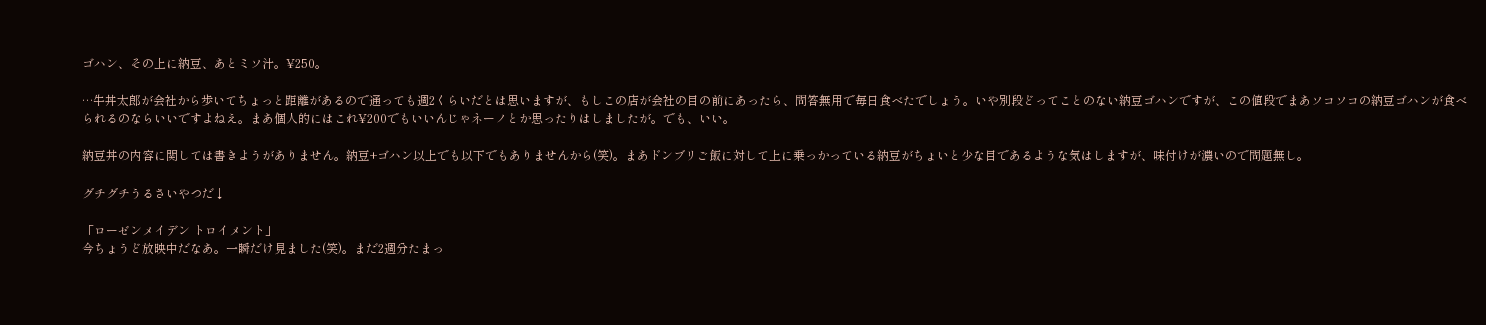ゴハン、その上に納豆、あとミソ汁。¥250。

…牛丼太郎が会社から歩いてちょっと距離があるので通っても週2くらいだとは思いますが、もしこの店が会社の目の前にあったら、問答無用で毎日食べたでしょう。いや別段どってことのない納豆ゴハンですが、この値段でまあソコソコの納豆ゴハンが食べられるのならいいですよねえ。まあ個人的にはこれ¥200でもいいんじゃネーノとか思ったりはしましたが。でも、いい。

納豆丼の内容に関しては書きようがありません。納豆+ゴハン以上でも以下でもありませんから(笑)。まあドンブリご飯に対して上に乗っかっている納豆がちょいと少な目であるような気はしますが、味付けが濃いので問題無し。

グチグチうるさいやつだ↓

「ローゼンメイデン トロイメント」
今ちょうど放映中だなあ。一瞬だけ見ました(笑)。まだ2週分たまっ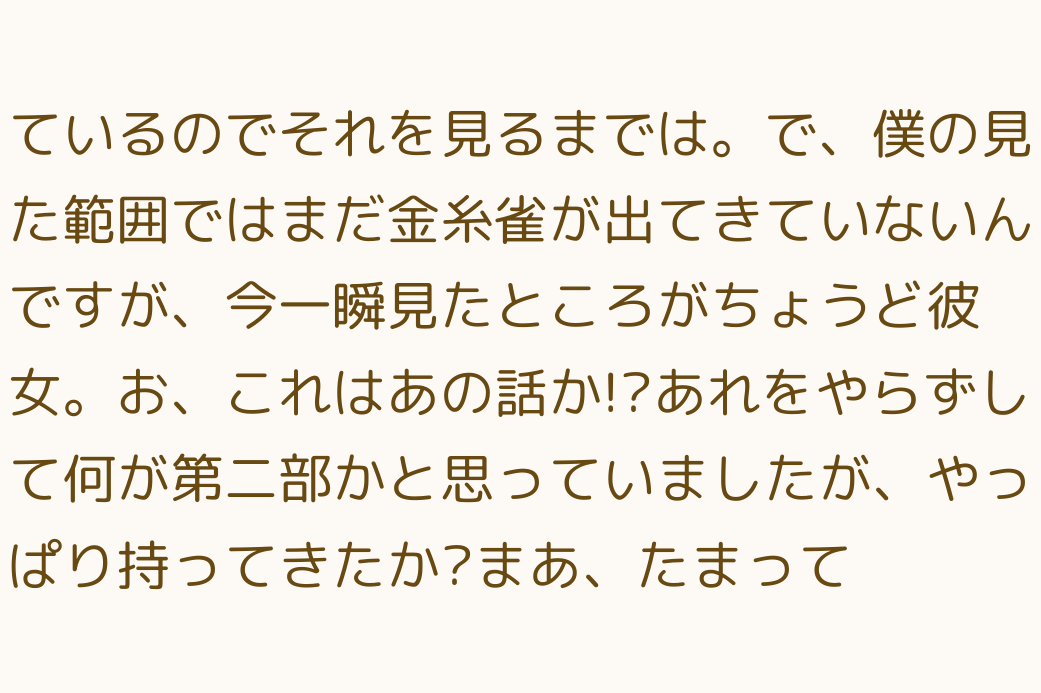ているのでそれを見るまでは。で、僕の見た範囲ではまだ金糸雀が出てきていないんですが、今一瞬見たところがちょうど彼女。お、これはあの話か!?あれをやらずして何が第二部かと思っていましたが、やっぱり持ってきたか?まあ、たまって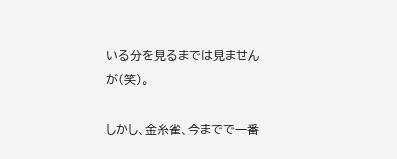いる分を見るまでは見ませんが(笑)。

しかし、金糸雀、今までで一番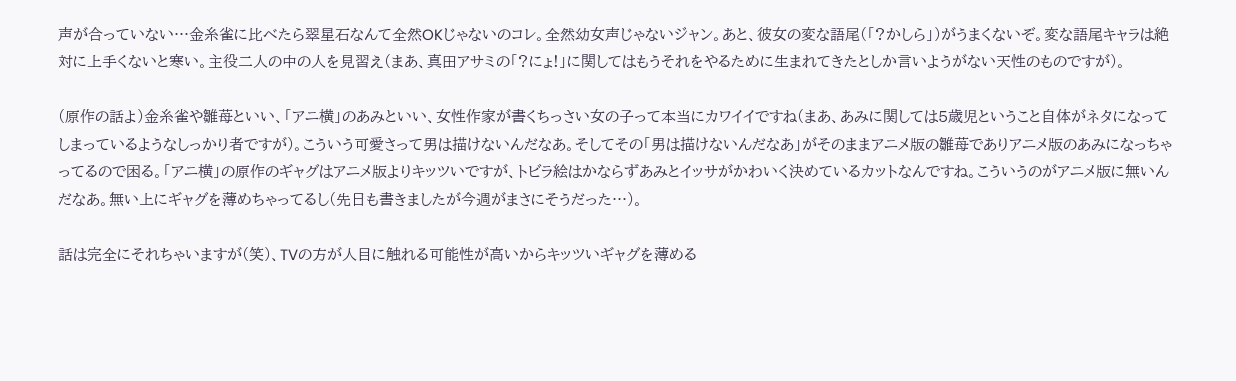声が合っていない…金糸雀に比べたら翠星石なんて全然OKじゃないのコレ。全然幼女声じゃないジャン。あと、彼女の変な語尾(「?かしら」)がうまくないぞ。変な語尾キャラは絶対に上手くないと寒い。主役二人の中の人を見習え(まあ、真田アサミの「?にょ!」に関してはもうそれをやるために生まれてきたとしか言いようがない天性のものですが)。

(原作の話よ)金糸雀や雛苺といい、「アニ横」のあみといい、女性作家が書くちっさい女の子って本当にカワイイですね(まあ、あみに関しては5歳児ということ自体がネタになってしまっているようなしっかり者ですが)。こういう可愛さって男は描けないんだなあ。そしてその「男は描けないんだなあ」がそのままアニメ版の雛苺でありアニメ版のあみになっちゃってるので困る。「アニ横」の原作のギャグはアニメ版よりキッツいですが、トビラ絵はかならずあみとイッサがかわいく決めているカットなんですね。こういうのがアニメ版に無いんだなあ。無い上にギャグを薄めちゃってるし(先日も書きましたが今週がまさにそうだった…)。

話は完全にそれちゃいますが(笑)、TVの方が人目に触れる可能性が高いからキッツいギャグを薄める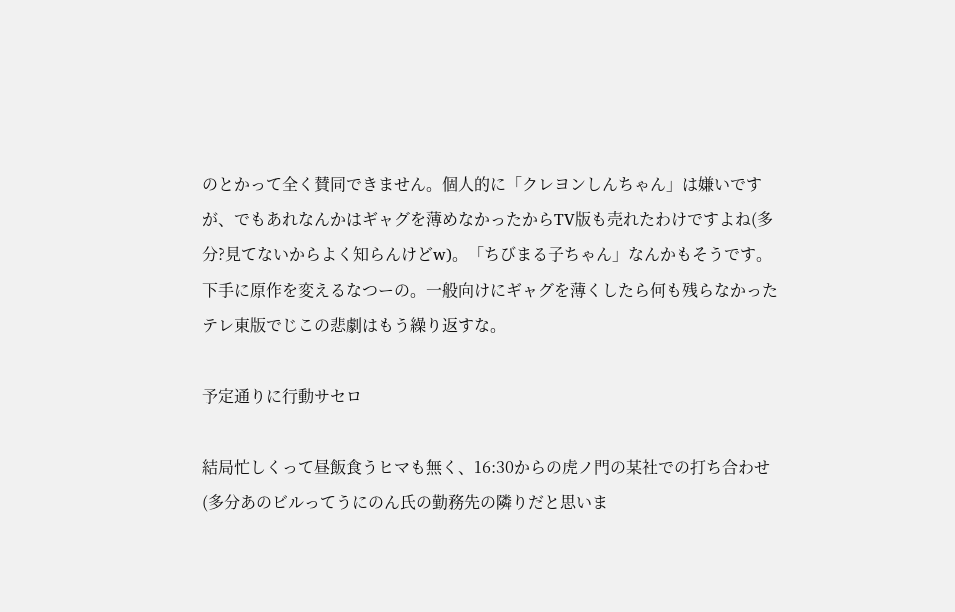のとかって全く賛同できません。個人的に「クレヨンしんちゃん」は嫌いですが、でもあれなんかはギャグを薄めなかったからTV版も売れたわけですよね(多分?見てないからよく知らんけどw)。「ちびまる子ちゃん」なんかもそうです。下手に原作を変えるなつーの。一般向けにギャグを薄くしたら何も残らなかったテレ東版でじこの悲劇はもう繰り返すな。

予定通りに行動サセロ

結局忙しくって昼飯食うヒマも無く、16:30からの虎ノ門の某社での打ち合わせ(多分あのビルってうにのん氏の勤務先の隣りだと思いま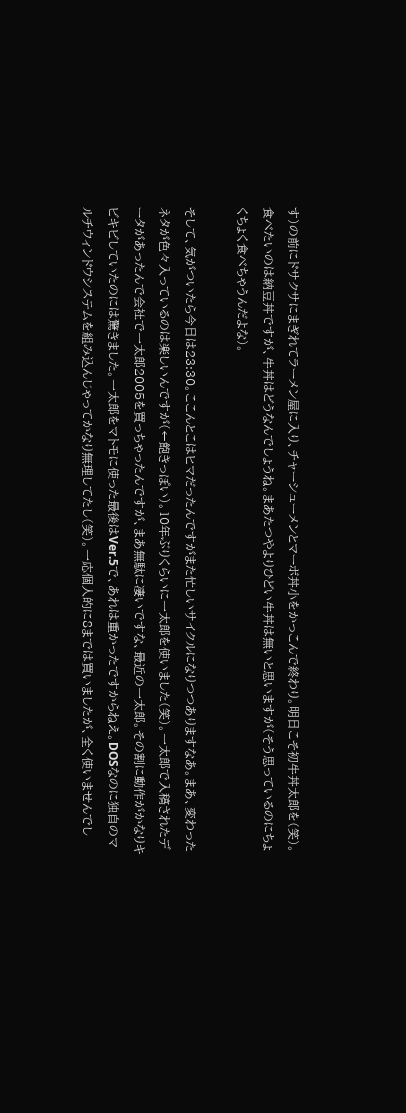す)の前にドサクサにまぎれてラーメン屋に入り、チャーシューメンとマーボ丼小をかっこんで終わり。明日こそ初牛丼太郎を(笑)。食べたいのは納豆丼ですが、牛丼はどうなんでしょうね。まあたつやよりひどい牛丼は無いと思いますが(そう思っているのにちょくちょく食べちゃうんだよな)。

そして、気がついたら今日は23:30。ここんとこはヒマだったんですがまた忙しいサイクルになりつつありますなあ。まあ、変わったネタが色々入っているのは楽しいんですが(←飽きっぽい)。10年ぶりくらいに一太郎を使いました(笑)。一太郎で入稿されたデータがあったんで会社で一太郎2005を買っちゃったんですが、まあ無駄に凄いですな、最近の一太郎。その割に動作がかなりキビキビしていたのには驚きました。一太郎をマトモに使った最後はVer.5で、あれは重かったですからねえ。DOSなのに独自のマルチウィンドウシステムを組み込んじゃってかなり無理してたし(笑)。一応個人的に8までは買いましたが、全く使いませんでし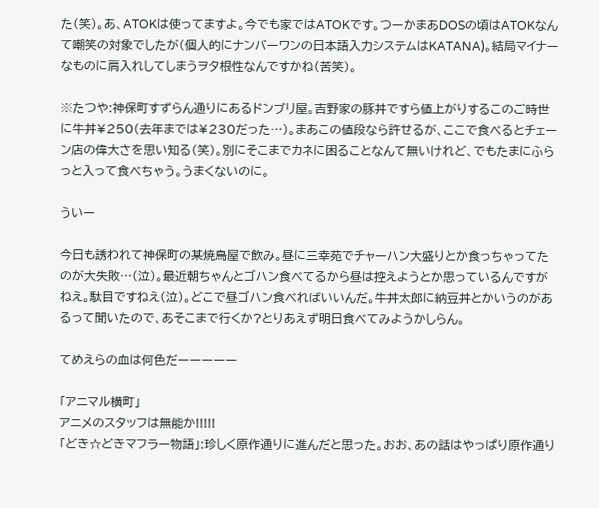た(笑)。あ、ATOKは使ってますよ。今でも家ではATOKです。つーかまあDOSの頃はATOKなんて嘲笑の対象でしたが(個人的にナンバーワンの日本語入力システムはKATANA)。結局マイナーなものに肩入れしてしまうヲタ根性なんですかね(苦笑)。

※たつや:神保町すずらん通りにあるドンブリ屋。吉野家の豚丼ですら値上がりするこのご時世に牛丼¥250(去年までは¥230だった…)。まあこの値段なら許せるが、ここで食べるとチェーン店の偉大さを思い知る(笑)。別にそこまでカネに困ることなんて無いけれど、でもたまにふらっと入って食べちゃう。うまくないのに。

ういー

今日も誘われて神保町の某焼鳥屋で飲み。昼に三幸苑でチャーハン大盛りとか食っちゃってたのが大失敗…(泣)。最近朝ちゃんとゴハン食べてるから昼は控えようとか思っているんですがねえ。駄目ですねえ(泣)。どこで昼ゴハン食べればいいんだ。牛丼太郎に納豆丼とかいうのがあるって聞いたので、あそこまで行くか?とりあえず明日食べてみようかしらん。

てめえらの血は何色だーーーーー

「アニマル横町」
アニメのスタッフは無能か!!!!!
「どき☆どきマフラー物語」:珍しく原作通りに進んだと思った。おお、あの話はやっぱり原作通り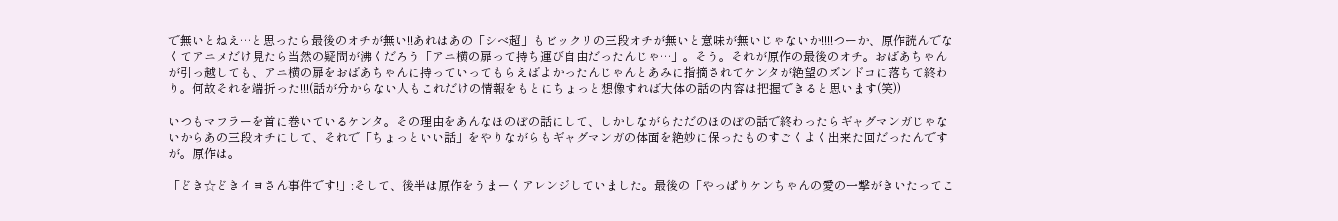で無いとねえ…と思ったら最後のオチが無い!!あれはあの「シベ超」もビックリの三段オチが無いと意味が無いじゃないか!!!!つーか、原作読んでなくてアニメだけ見たら当然の疑問が沸くだろう「アニ横の扉って持ち運び自由だったんじゃ…」。そう。それが原作の最後のオチ。おばあちゃんが引っ越しても、アニ横の扉をおばあちゃんに持っていってもらえばよかったんじゃんとあみに指摘されてケンタが絶望のズンドコに落ちて終わり。何故それを端折った!!!(話が分からない人もこれだけの情報をもとにちょっと想像すれば大体の話の内容は把握できると思います(笑))

いつもマフラーを首に巻いているケンタ。その理由をあんなほのぼの話にして、しかしながらただのほのぼの話で終わったらギャグマンガじゃないからあの三段オチにして、それで「ちょっといい話」をやりながらもギャグマンガの体面を絶妙に保ったものすごくよく出来た回だったんですが。原作は。

「どき☆どきイヨさん事件です!」:そして、後半は原作をうまーくアレンジしていました。最後の「やっぱりケンちゃんの愛の一撃がきいたってこ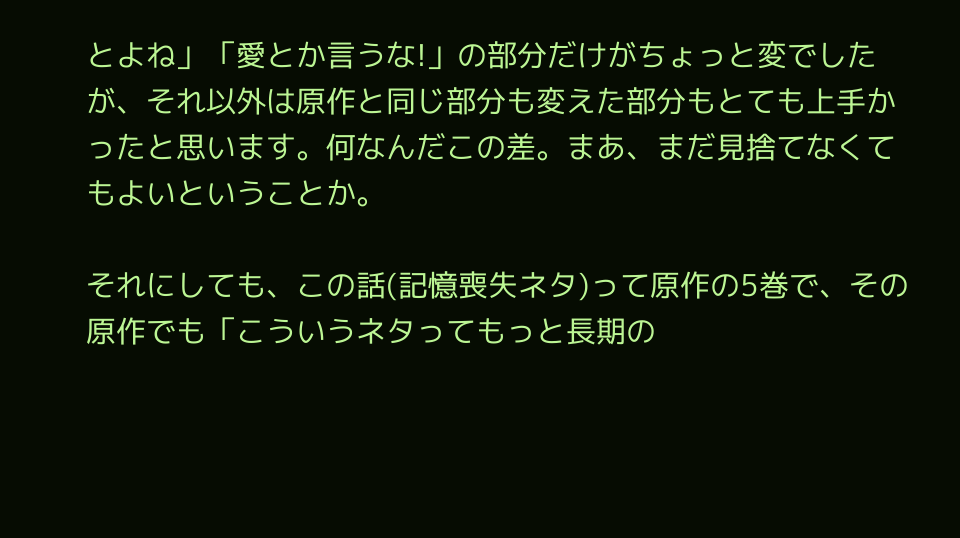とよね」「愛とか言うな!」の部分だけがちょっと変でしたが、それ以外は原作と同じ部分も変えた部分もとても上手かったと思います。何なんだこの差。まあ、まだ見捨てなくてもよいということか。

それにしても、この話(記憶喪失ネタ)って原作の5巻で、その原作でも「こういうネタってもっと長期の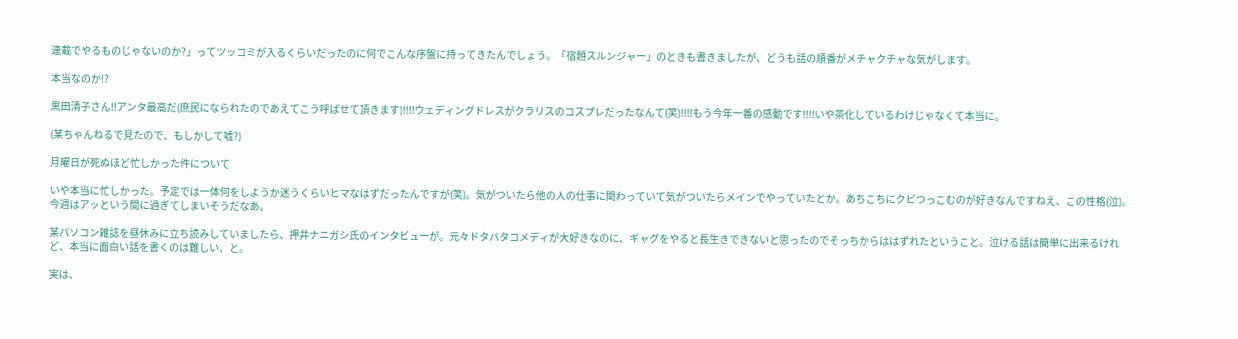連載でやるものじゃないのか?」ってツッコミが入るくらいだったのに何でこんな序盤に持ってきたんでしょう。「宿題スルンジャー」のときも書きましたが、どうも話の順番がメチャクチャな気がします。

本当なのか!?

黒田清子さん!!アンタ最高だ(庶民になられたのであえてこう呼ばせて頂きます)!!!!ウェディングドレスがクラリスのコスプレだったなんて(笑)!!!!もう今年一番の感動です!!!!いや茶化しているわけじゃなくて本当に。

(某ちゃんねるで見たので、もしかして嘘?)

月曜日が死ぬほど忙しかった件について

いや本当に忙しかった。予定では一体何をしようか迷うくらいヒマなはずだったんですが(笑)。気がついたら他の人の仕事に関わっていて気がついたらメインでやっていたとか。あちこちにクビつっこむのが好きなんですねえ、この性格(泣)。今週はアッという間に過ぎてしまいそうだなあ。

某パソコン雑誌を昼休みに立ち読みしていましたら、押井ナニガシ氏のインタビューが。元々ドタバタコメディが大好きなのに、ギャグをやると長生きできないと思ったのでそっちからははずれたということ。泣ける話は簡単に出来るけれど、本当に面白い話を書くのは難しい、と。

実は、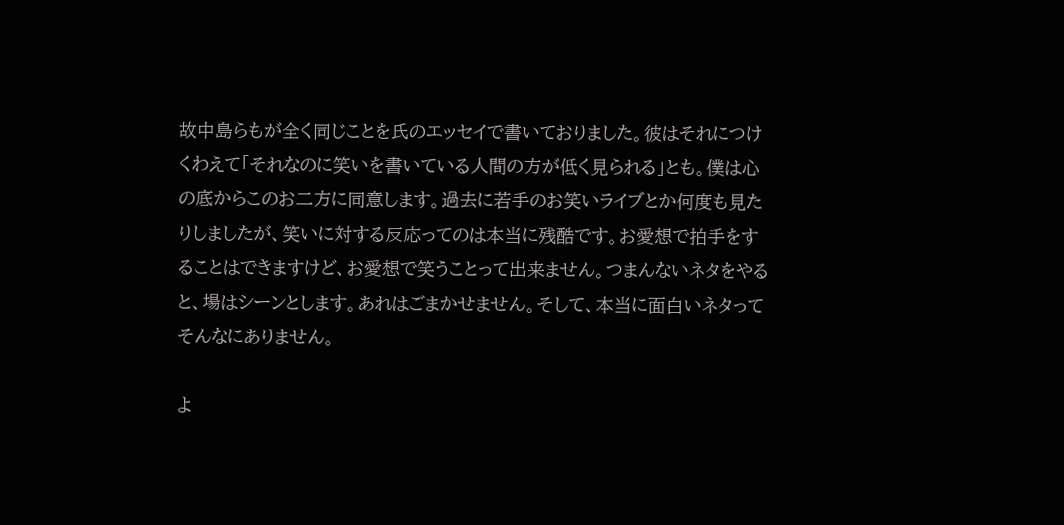故中島らもが全く同じことを氏のエッセイで書いておりました。彼はそれにつけくわえて「それなのに笑いを書いている人間の方が低く見られる」とも。僕は心の底からこのお二方に同意します。過去に若手のお笑いライブとか何度も見たりしましたが、笑いに対する反応ってのは本当に残酷です。お愛想で拍手をすることはできますけど、お愛想で笑うことって出来ません。つまんないネタをやると、場はシーンとします。あれはごまかせません。そして、本当に面白いネタってそんなにありません。

よ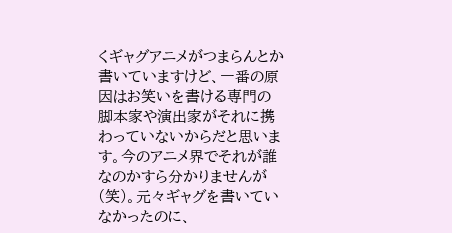くギャグアニメがつまらんとか書いていますけど、一番の原因はお笑いを書ける専門の脚本家や演出家がそれに携わっていないからだと思います。今のアニメ界でそれが誰なのかすら分かりませんが(笑)。元々ギャグを書いていなかったのに、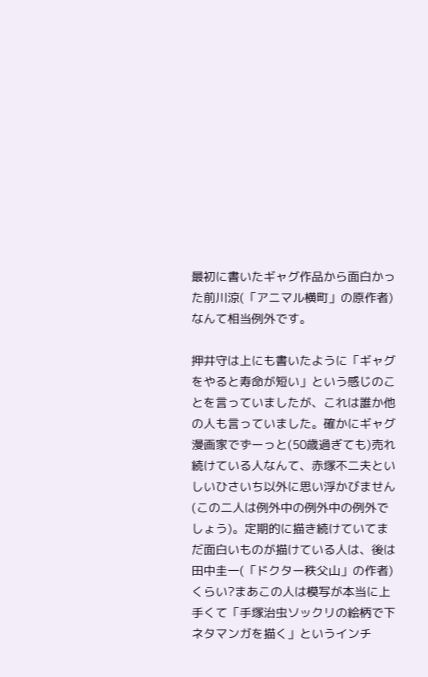最初に書いたギャグ作品から面白かった前川涼(「アニマル横町」の原作者)なんて相当例外です。

押井守は上にも書いたように「ギャグをやると寿命が短い」という感じのことを言っていましたが、これは誰か他の人も言っていました。確かにギャグ漫画家でずーっと(50歳過ぎても)売れ続けている人なんて、赤塚不二夫といしいひさいち以外に思い浮かびません(この二人は例外中の例外中の例外でしょう)。定期的に描き続けていてまだ面白いものが描けている人は、後は田中圭一(「ドクター秩父山」の作者)くらい?まあこの人は模写が本当に上手くて「手塚治虫ソックリの絵柄で下ネタマンガを描く」というインチ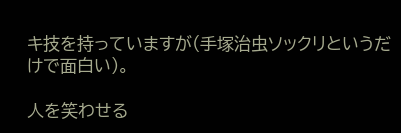キ技を持っていますが(手塚治虫ソックリというだけで面白い)。

人を笑わせる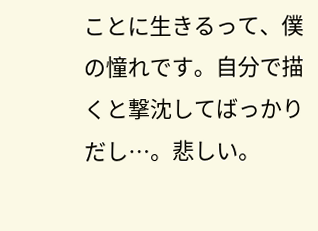ことに生きるって、僕の憧れです。自分で描くと撃沈してばっかりだし…。悲しい。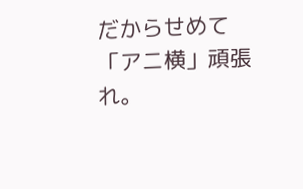だからせめて「アニ横」頑張れ。